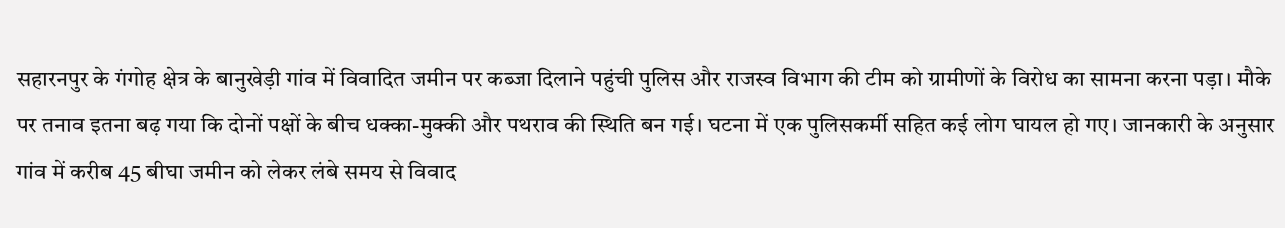सहारनपुर के गंगोह क्षेत्र के बानुखेड़ी गांव में विवादित जमीन पर कब्जा दिलाने पहुंची पुलिस और राजस्व विभाग की टीम को ग्रामीणों के विरोध का सामना करना पड़ा। मौके पर तनाव इतना बढ़ गया कि दोनों पक्षों के बीच धक्का-मुक्की और पथराव की स्थिति बन गई। घटना में एक पुलिसकर्मी सहित कई लोग घायल हो गए। जानकारी के अनुसार गांव में करीब 45 बीघा जमीन को लेकर लंबे समय से विवाद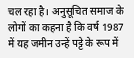चल रहा है। अनुसूचित समाज के लोगों का कहना है कि वर्ष 1987 में यह जमीन उन्हें पट्टे के रूप में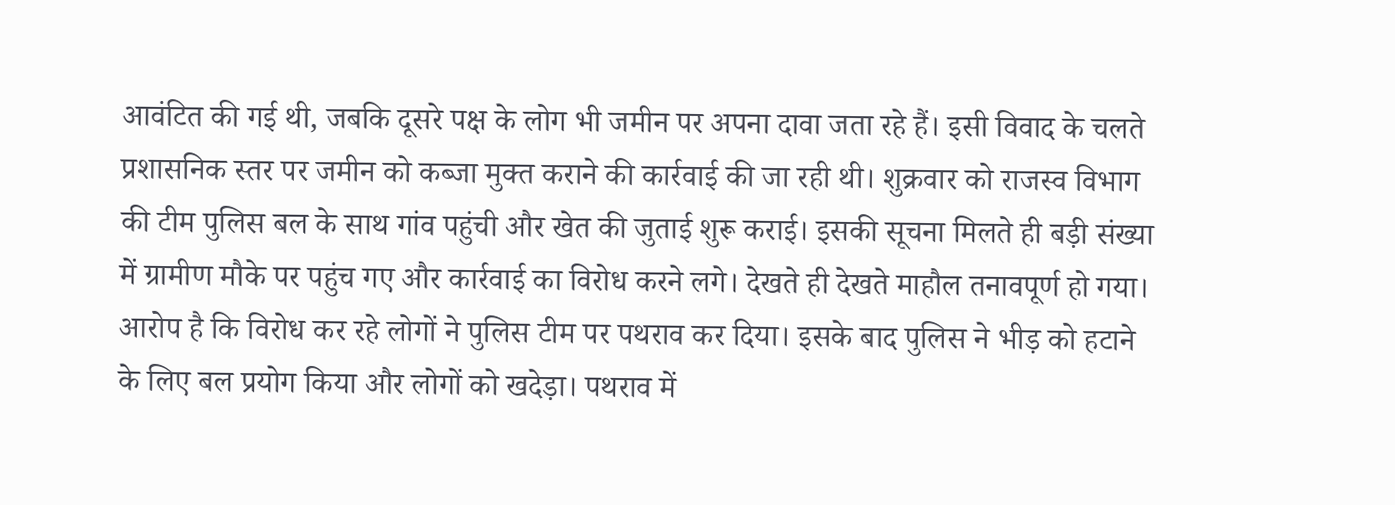आवंटित की गई थी, जबकि दूसरे पक्ष के लोग भी जमीन पर अपना दावा जता रहे हैं। इसी विवाद के चलते प्रशासनिक स्तर पर जमीन को कब्जा मुक्त कराने की कार्रवाई की जा रही थी। शुक्रवार को राजस्व विभाग की टीम पुलिस बल के साथ गांव पहुंची और खेत की जुताई शुरू कराई। इसकी सूचना मिलते ही बड़ी संख्या में ग्रामीण मौके पर पहुंच गए और कार्रवाई का विरोध करने लगे। देखते ही देखते माहौल तनावपूर्ण हो गया। आरोप है कि विरोध कर रहे लोगों ने पुलिस टीम पर पथराव कर दिया। इसके बाद पुलिस ने भीड़ को हटाने के लिए बल प्रयोग किया और लोगों को खदेड़ा। पथराव में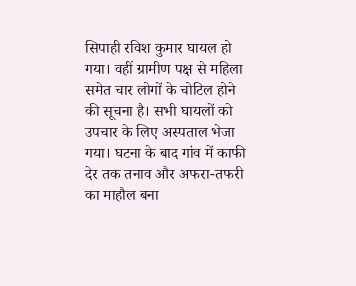सिपाही रविश कुमार घायल हो गया। वहीं ग्रामीण पक्ष से महिला समेत चार लोगों के चोटिल होने की सूचना है। सभी घायलों को उपचार के लिए अस्पताल भेजा गया। घटना के बाद गांव में काफी देर तक तनाव और अफरा-तफरी का माहौल बना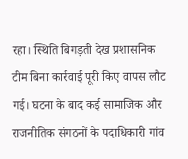रहा। स्थिति बिगड़ती देख प्रशासनिक टीम बिना कार्रवाई पूरी किए वापस लौट गई। घटना के बाद कई सामाजिक और राजनीतिक संगठनों के पदाधिकारी गांव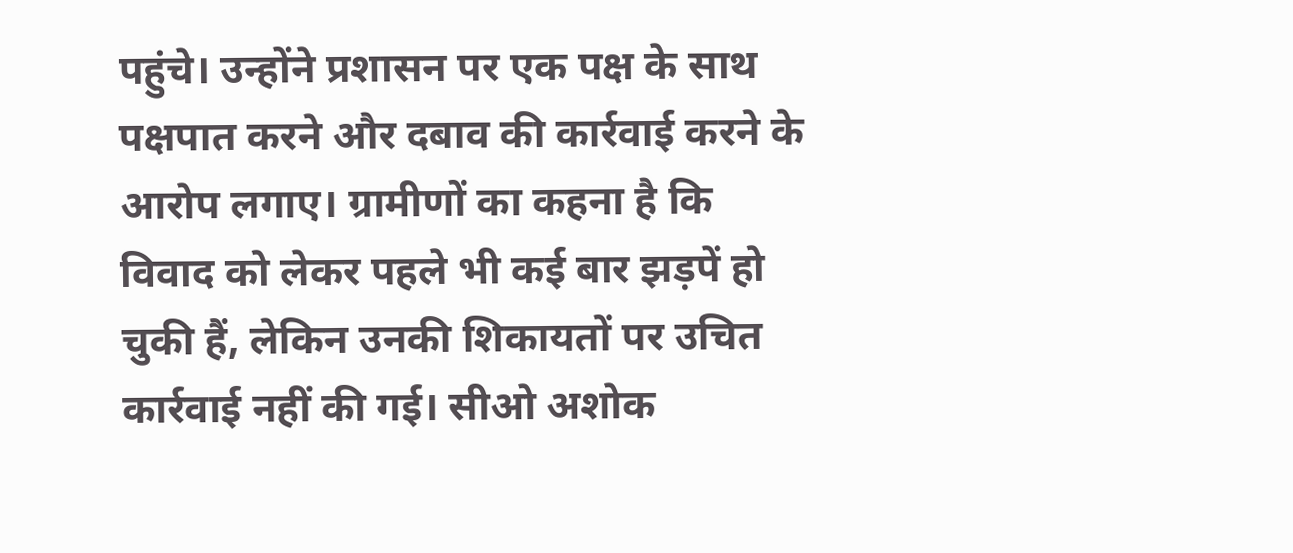पहुंचे। उन्होंने प्रशासन पर एक पक्ष के साथ पक्षपात करने और दबाव की कार्रवाई करने के आरोप लगाए। ग्रामीणों का कहना है कि विवाद को लेकर पहले भी कई बार झड़पें हो चुकी हैं, लेकिन उनकी शिकायतों पर उचित कार्रवाई नहीं की गई। सीओ अशोक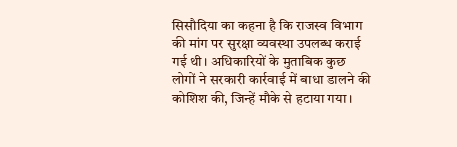सिसौदिया का कहना है कि राजस्व विभाग की मांग पर सुरक्षा व्यवस्था उपलब्ध कराई गई थी। अधिकारियों के मुताबिक कुछ लोगों ने सरकारी कार्रवाई में बाधा डालने की कोशिश की, जिन्हें मौके से हटाया गया।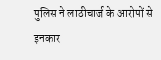पुलिस ने लाठीचार्ज के आरोपों से इनकार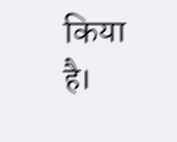किया है।